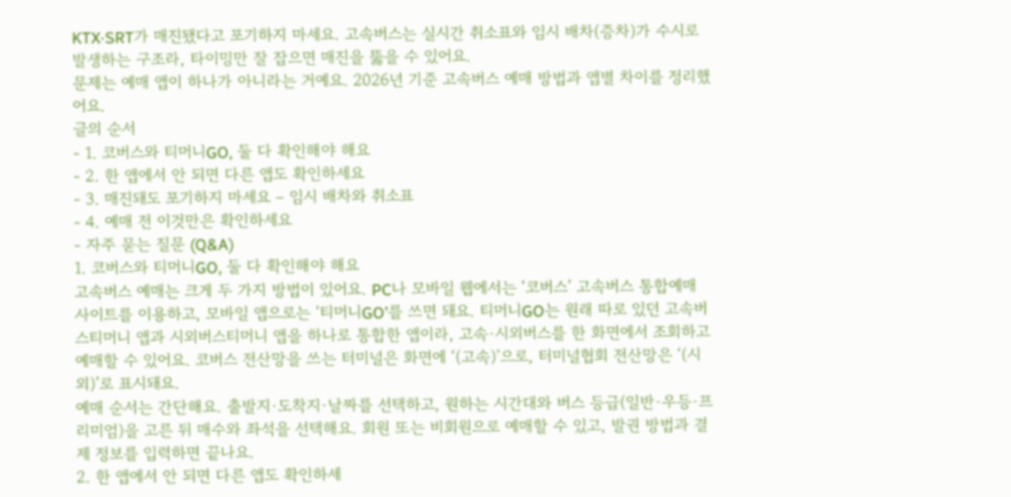KTX·SRT가 매진됐다고 포기하지 마세요. 고속버스는 실시간 취소표와 임시 배차(증차)가 수시로 발생하는 구조라, 타이밍만 잘 잡으면 매진을 뚫을 수 있어요.
문제는 예매 앱이 하나가 아니라는 거예요. 2026년 기준 고속버스 예매 방법과 앱별 차이를 정리했어요.
글의 순서
- 1. 코버스와 티머니GO, 둘 다 확인해야 해요
- 2. 한 앱에서 안 되면 다른 앱도 확인하세요
- 3. 매진돼도 포기하지 마세요 – 임시 배차와 취소표
- 4. 예매 전 이것만은 확인하세요
- 자주 묻는 질문 (Q&A)
1. 코버스와 티머니GO, 둘 다 확인해야 해요
고속버스 예매는 크게 두 가지 방법이 있어요. PC나 모바일 웹에서는 ‘코버스’ 고속버스 통합예매 사이트를 이용하고, 모바일 앱으로는 ‘티머니GO’를 쓰면 돼요. 티머니GO는 원래 따로 있던 고속버스티머니 앱과 시외버스티머니 앱을 하나로 통합한 앱이라, 고속·시외버스를 한 화면에서 조회하고 예매할 수 있어요. 코버스 전산망을 쓰는 터미널은 화면에 ‘(고속)’으로, 터미널협회 전산망은 ‘(시외)’로 표시돼요.
예매 순서는 간단해요. 출발지·도착지·날짜를 선택하고, 원하는 시간대와 버스 등급(일반·우등·프리미엄)을 고른 뒤 매수와 좌석을 선택해요. 회원 또는 비회원으로 예매할 수 있고, 발권 방법과 결제 정보를 입력하면 끝나요.
2. 한 앱에서 안 되면 다른 앱도 확인하세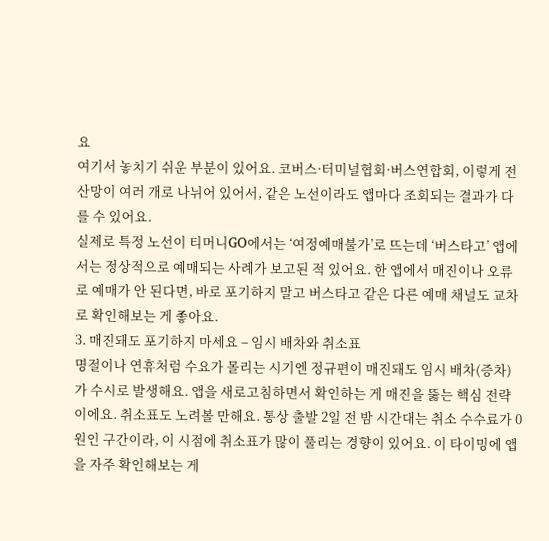요
여기서 놓치기 쉬운 부분이 있어요. 코버스·터미널협회·버스연합회, 이렇게 전산망이 여러 개로 나뉘어 있어서, 같은 노선이라도 앱마다 조회되는 결과가 다를 수 있어요.
실제로 특정 노선이 티머니GO에서는 ‘여정예매불가’로 뜨는데 ‘버스타고’ 앱에서는 정상적으로 예매되는 사례가 보고된 적 있어요. 한 앱에서 매진이나 오류로 예매가 안 된다면, 바로 포기하지 말고 버스타고 같은 다른 예매 채널도 교차로 확인해보는 게 좋아요.
3. 매진돼도 포기하지 마세요 – 임시 배차와 취소표
명절이나 연휴처럼 수요가 몰리는 시기엔 정규편이 매진돼도 임시 배차(증차)가 수시로 발생해요. 앱을 새로고침하면서 확인하는 게 매진을 뚫는 핵심 전략이에요. 취소표도 노려볼 만해요. 통상 출발 2일 전 밤 시간대는 취소 수수료가 0원인 구간이라, 이 시점에 취소표가 많이 풀리는 경향이 있어요. 이 타이밍에 앱을 자주 확인해보는 게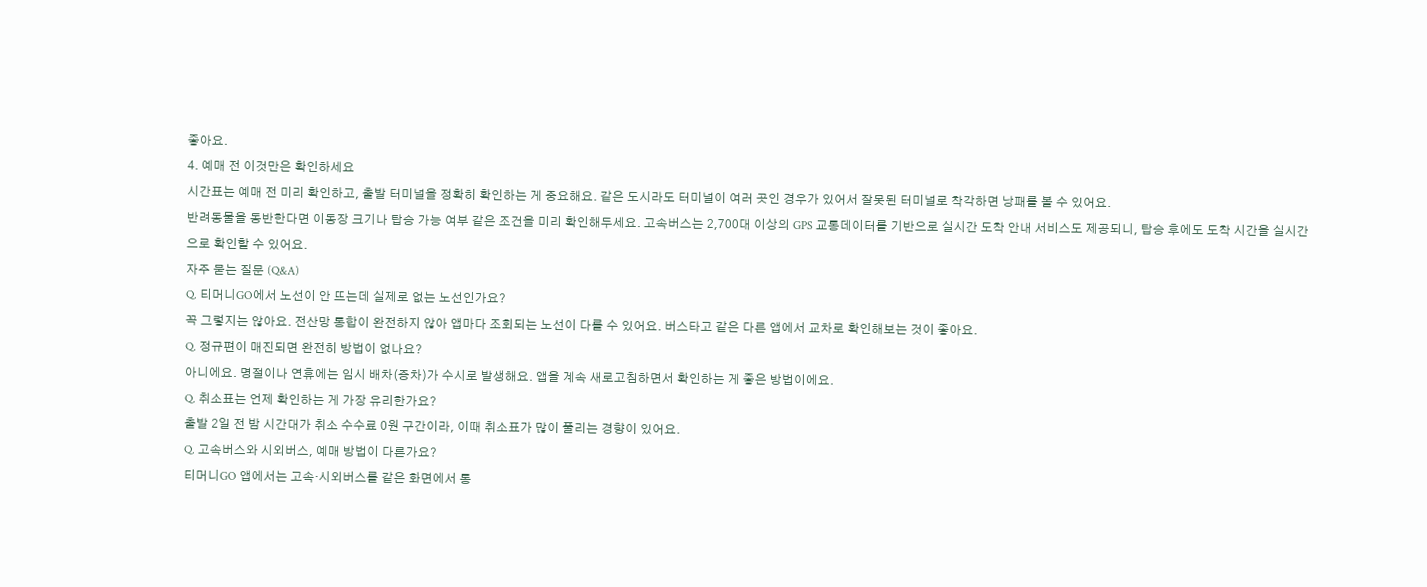좋아요.
4. 예매 전 이것만은 확인하세요
시간표는 예매 전 미리 확인하고, 출발 터미널을 정확히 확인하는 게 중요해요. 같은 도시라도 터미널이 여러 곳인 경우가 있어서 잘못된 터미널로 착각하면 낭패를 볼 수 있어요.
반려동물을 동반한다면 이동장 크기나 탑승 가능 여부 같은 조건을 미리 확인해두세요. 고속버스는 2,700대 이상의 GPS 교통데이터를 기반으로 실시간 도착 안내 서비스도 제공되니, 탑승 후에도 도착 시간을 실시간으로 확인할 수 있어요.
자주 묻는 질문 (Q&A)
Q. 티머니GO에서 노선이 안 뜨는데 실제로 없는 노선인가요?
꼭 그렇지는 않아요. 전산망 통합이 완전하지 않아 앱마다 조회되는 노선이 다를 수 있어요. 버스타고 같은 다른 앱에서 교차로 확인해보는 것이 좋아요.
Q. 정규편이 매진되면 완전히 방법이 없나요?
아니에요. 명절이나 연휴에는 임시 배차(증차)가 수시로 발생해요. 앱을 계속 새로고침하면서 확인하는 게 좋은 방법이에요.
Q. 취소표는 언제 확인하는 게 가장 유리한가요?
출발 2일 전 밤 시간대가 취소 수수료 0원 구간이라, 이때 취소표가 많이 풀리는 경향이 있어요.
Q. 고속버스와 시외버스, 예매 방법이 다른가요?
티머니GO 앱에서는 고속·시외버스를 같은 화면에서 통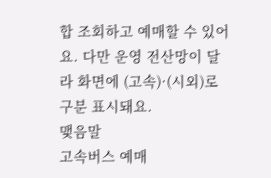합 조회하고 예매할 수 있어요. 다만 운영 전산망이 달라 화면에 (고속)·(시외)로 구분 표시돼요.
맺음말
고속버스 예매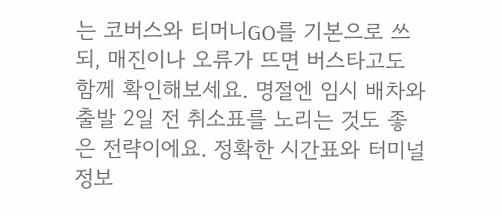는 코버스와 티머니GO를 기본으로 쓰되, 매진이나 오류가 뜨면 버스타고도 함께 확인해보세요. 명절엔 임시 배차와 출발 2일 전 취소표를 노리는 것도 좋은 전략이에요. 정확한 시간표와 터미널 정보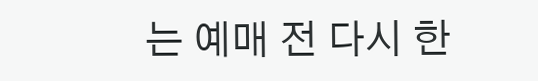는 예매 전 다시 한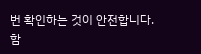번 확인하는 것이 안전합니다.
함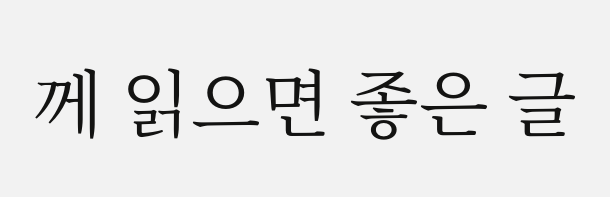께 읽으면 좋은 글